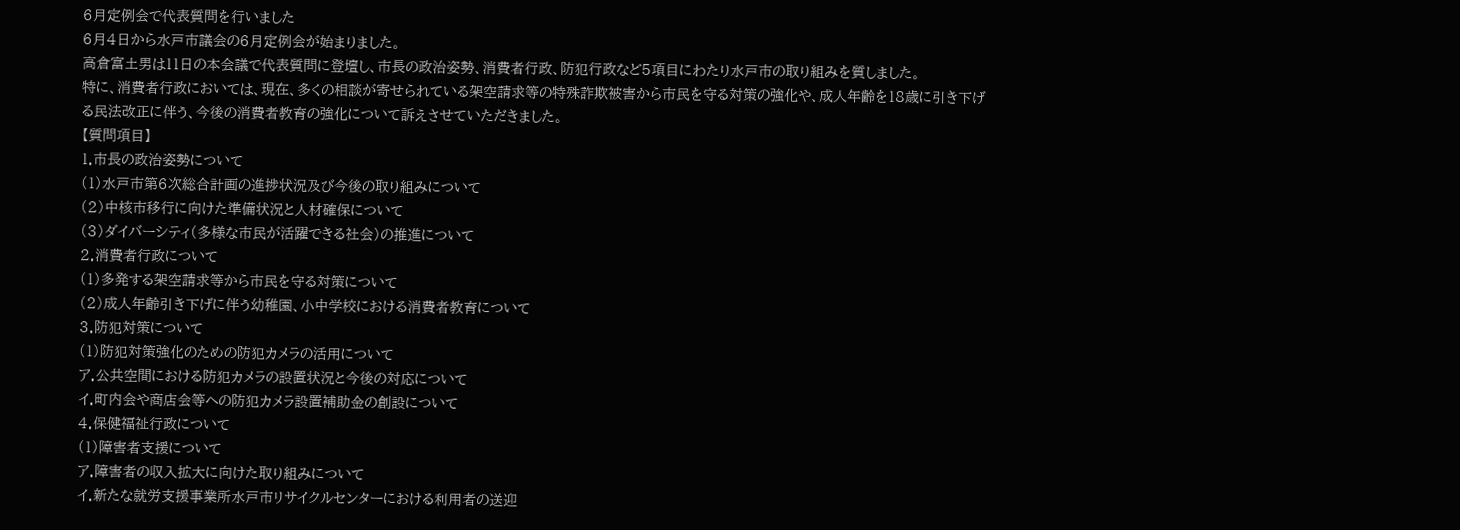6月定例会で代表質問を行いました
6月4日から水戸市議会の6月定例会が始まりました。
高倉富土男は11日の本会議で代表質問に登壇し、市長の政治姿勢、消費者行政、防犯行政など5項目にわたり水戸市の取り組みを質しました。
特に、消費者行政においては、現在、多くの相談が寄せられている架空請求等の特殊詐欺被害から市民を守る対策の強化や、成人年齢を18歳に引き下げる民法改正に伴う、今後の消費者教育の強化について訴えさせていただきました。
【質問項目】
1.市長の政治姿勢について
(1)水戸市第6次総合計画の進捗状況及び今後の取り組みについて
(2)中核市移行に向けた準備状況と人材確保について
(3)ダイバーシティ(多様な市民が活躍できる社会)の推進について
2.消費者行政について
(1)多発する架空請求等から市民を守る対策について
(2)成人年齢引き下げに伴う幼稚園、小中学校における消費者教育について
3.防犯対策について
(1)防犯対策強化のための防犯カメラの活用について
ア.公共空間における防犯カメラの設置状況と今後の対応について
イ.町内会や商店会等への防犯カメラ設置補助金の創設について
4.保健福祉行政について
(1)障害者支援について
ア.障害者の収入拡大に向けた取り組みについて
イ.新たな就労支援事業所水戸市リサイクルセンターにおける利用者の送迎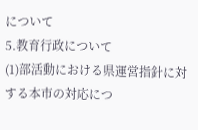について
5.教育行政について
(1)部活動における県運営指針に対する本市の対応につ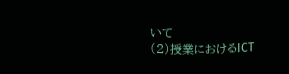いて
(2)授業におけるICT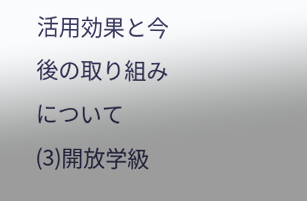活用効果と今後の取り組みについて
(3)開放学級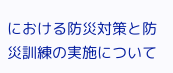における防災対策と防災訓練の実施について